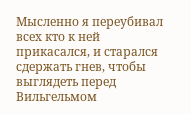Мысленно я переубивал всех кто к ней прикасался, и старался сдержать гнев, чтобы выглядеть перед Вильгельмом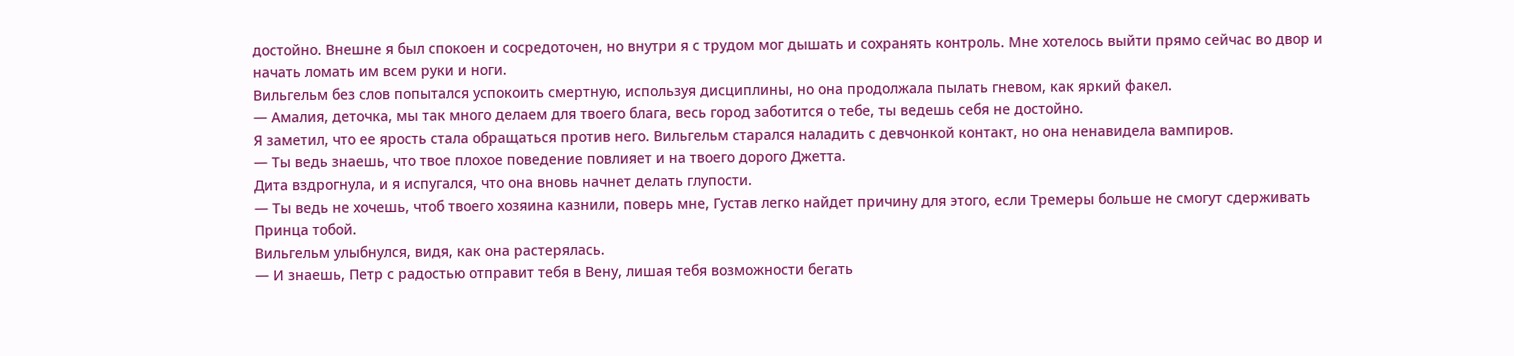достойно. Внешне я был спокоен и сосредоточен, но внутри я с трудом мог дышать и сохранять контроль. Мне хотелось выйти прямо сейчас во двор и начать ломать им всем руки и ноги.
Вильгельм без слов попытался успокоить смертную, используя дисциплины, но она продолжала пылать гневом, как яркий факел.
— Амалия, деточка, мы так много делаем для твоего блага, весь город заботится о тебе, ты ведешь себя не достойно.
Я заметил, что ее ярость стала обращаться против него. Вильгельм старался наладить с девчонкой контакт, но она ненавидела вампиров.
— Ты ведь знаешь, что твое плохое поведение повлияет и на твоего дорого Джетта.
Дита вздрогнула, и я испугался, что она вновь начнет делать глупости.
— Ты ведь не хочешь, чтоб твоего хозяина казнили, поверь мне, Густав легко найдет причину для этого, если Тремеры больше не смогут сдерживать Принца тобой.
Вильгельм улыбнулся, видя, как она растерялась.
— И знаешь, Петр с радостью отправит тебя в Вену, лишая тебя возможности бегать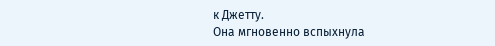к Джетту.
Она мгновенно вспыхнула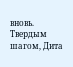вновь. Твердым шагом, Дита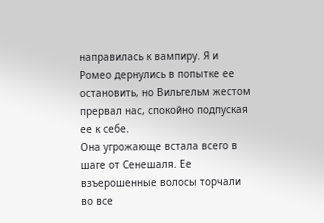направилась к вампиру. Я и Ромео дернулись в попытке ее остановить, но Вильгельм жестом прервал нас, спокойно подпуская ее к себе.
Она угрожающе встала всего в шаге от Сенешаля. Ее взъерошенные волосы торчали во все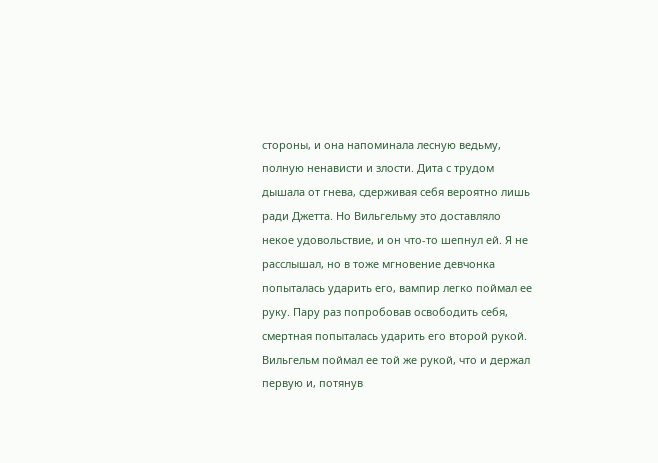стороны, и она напоминала лесную ведьму, полную ненависти и злости. Дита с трудом дышала от гнева, сдерживая себя вероятно лишь ради Джетта. Но Вильгельму это доставляло некое удовольствие, и он что-то шепнул ей. Я не расслышал, но в тоже мгновение девчонка попыталась ударить его, вампир легко поймал ее руку. Пару раз попробовав освободить себя, смертная попыталась ударить его второй рукой. Вильгельм поймал ее той же рукой, что и держал первую и, потянув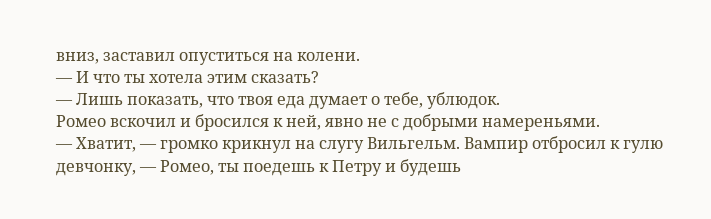вниз, заставил опуститься на колени.
— И что ты хотела этим сказать?
— Лишь показать, что твоя еда думает о тебе, ублюдок.
Ромео вскочил и бросился к ней, явно не с добрыми намереньями.
— Хватит, — громко крикнул на слугу Вильгельм. Вампир отбросил к гулю девчонку, — Ромео, ты поедешь к Петру и будешь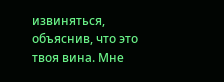извиняться, объяснив, что это твоя вина. Мне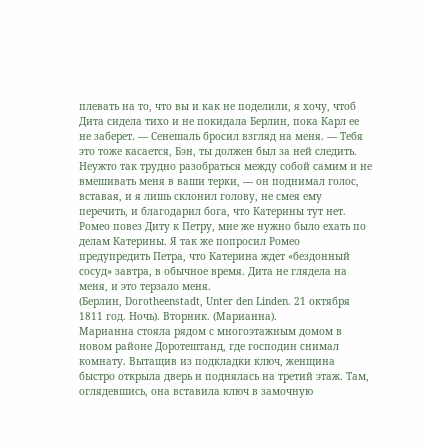плевать на то, что вы и как не поделили, я хочу, чтоб Дита сидела тихо и не покидала Берлин, пока Карл ее не заберет. — Сенешаль бросил взгляд на меня. — Тебя это тоже касается, Бэн, ты должен был за ней следить. Неужто так трудно разобраться между собой самим и не вмешивать меня в ваши терки, — он поднимал голос, вставая, и я лишь склонил голову, не смея ему перечить, и благодарил бога, что Катерины тут нет.
Ромео повез Диту к Петру, мне же нужно было ехать по делам Катерины. Я так же попросил Ромео предупредить Петра, что Катерина ждет «бездонный сосуд» завтра, в обычное время. Дита не глядела на меня, и это терзало меня.
(Берлин, Dorotheenstadt, Unter den Linden. 21 октября 1811 год. Ночь). Вторник. (Марианна).
Марианна стояла рядом с многоэтажным домом в новом районе Доротештанд, где господин снимал комнату. Вытащив из подкладки ключ, женщина быстро открыла дверь и поднялась на третий этаж. Там, оглядевшись, она вставила ключ в замочную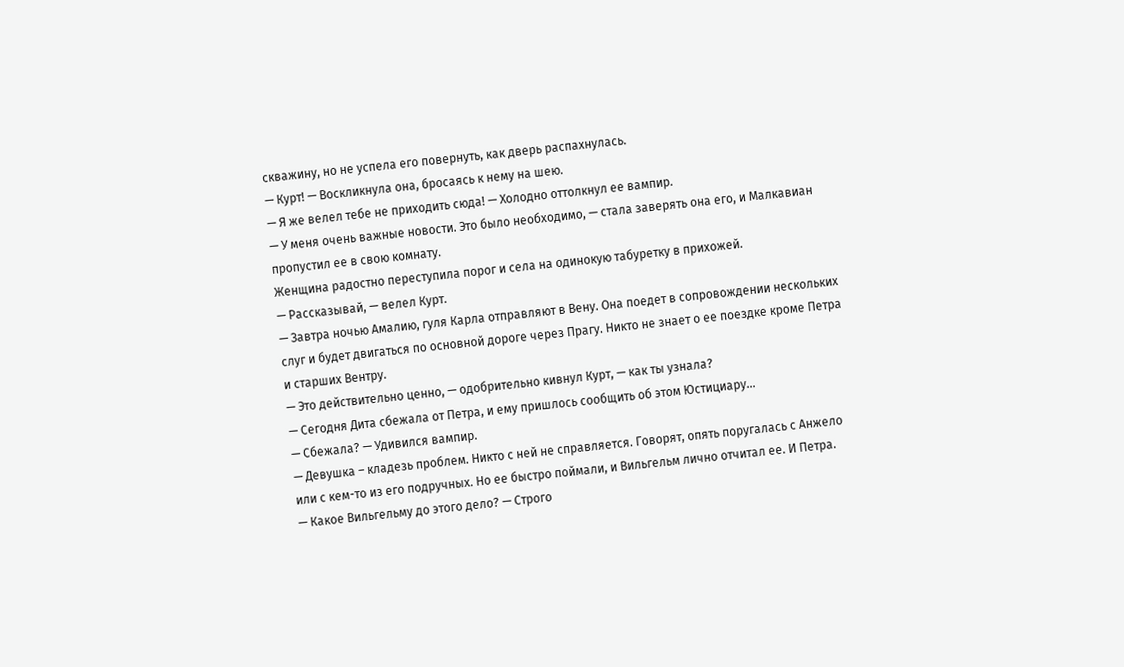скважину, но не успела его повернуть, как дверь распахнулась.
— Курт! — Воскликнула она, бросаясь к нему на шею.
— Я же велел тебе не приходить сюда! — Холодно оттолкнул ее вампир.
— У меня очень важные новости. Это было необходимо, — стала заверять она его, и Малкавиан пропустил ее в свою комнату.
Женщина радостно переступила порог и села на одинокую табуретку в прихожей.
— Рассказывай, — велел Курт.
— Завтра ночью Амалию, гуля Карла отправляют в Вену. Она поедет в сопровождении нескольких слуг и будет двигаться по основной дороге через Прагу. Никто не знает о ее поездке кроме Петра и старших Вентру.
— Это действительно ценно, — одобрительно кивнул Курт, — как ты узнала?
— Сегодня Дита сбежала от Петра, и ему пришлось сообщить об этом Юстициару...
— Сбежала? — Удивился вампир.
— Девушка – кладезь проблем. Никто с ней не справляется. Говорят, опять поругалась с Анжело или с кем-то из его подручных. Но ее быстро поймали, и Вильгельм лично отчитал ее. И Петра.
— Какое Вильгельму до этого дело? — Строго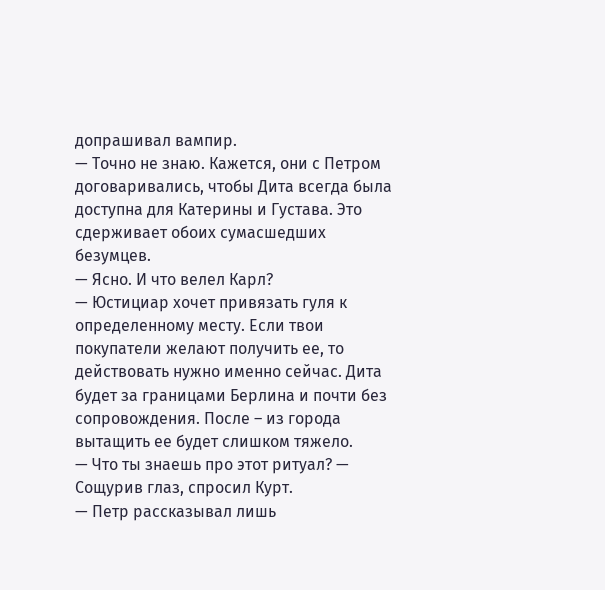допрашивал вампир.
— Точно не знаю. Кажется, они с Петром договаривались, чтобы Дита всегда была доступна для Катерины и Густава. Это сдерживает обоих сумасшедших безумцев.
— Ясно. И что велел Карл?
— Юстициар хочет привязать гуля к определенному месту. Если твои покупатели желают получить ее, то действовать нужно именно сейчас. Дита будет за границами Берлина и почти без сопровождения. После – из города вытащить ее будет слишком тяжело.
— Что ты знаешь про этот ритуал? — Сощурив глаз, спросил Курт.
— Петр рассказывал лишь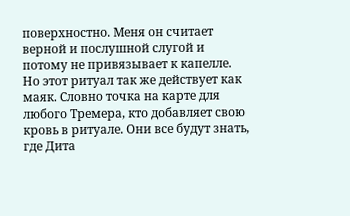поверхностно. Меня он считает верной и послушной слугой и потому не привязывает к капелле. Но этот ритуал так же действует как маяк. Словно точка на карте для любого Тремера, кто добавляет свою кровь в ритуале. Они все будут знать, где Дита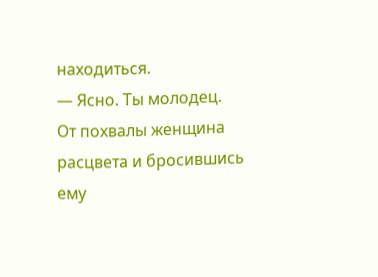находиться.
— Ясно. Ты молодец.
От похвалы женщина расцвета и бросившись ему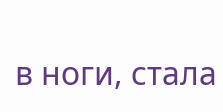в ноги, стала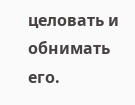целовать и обнимать его.